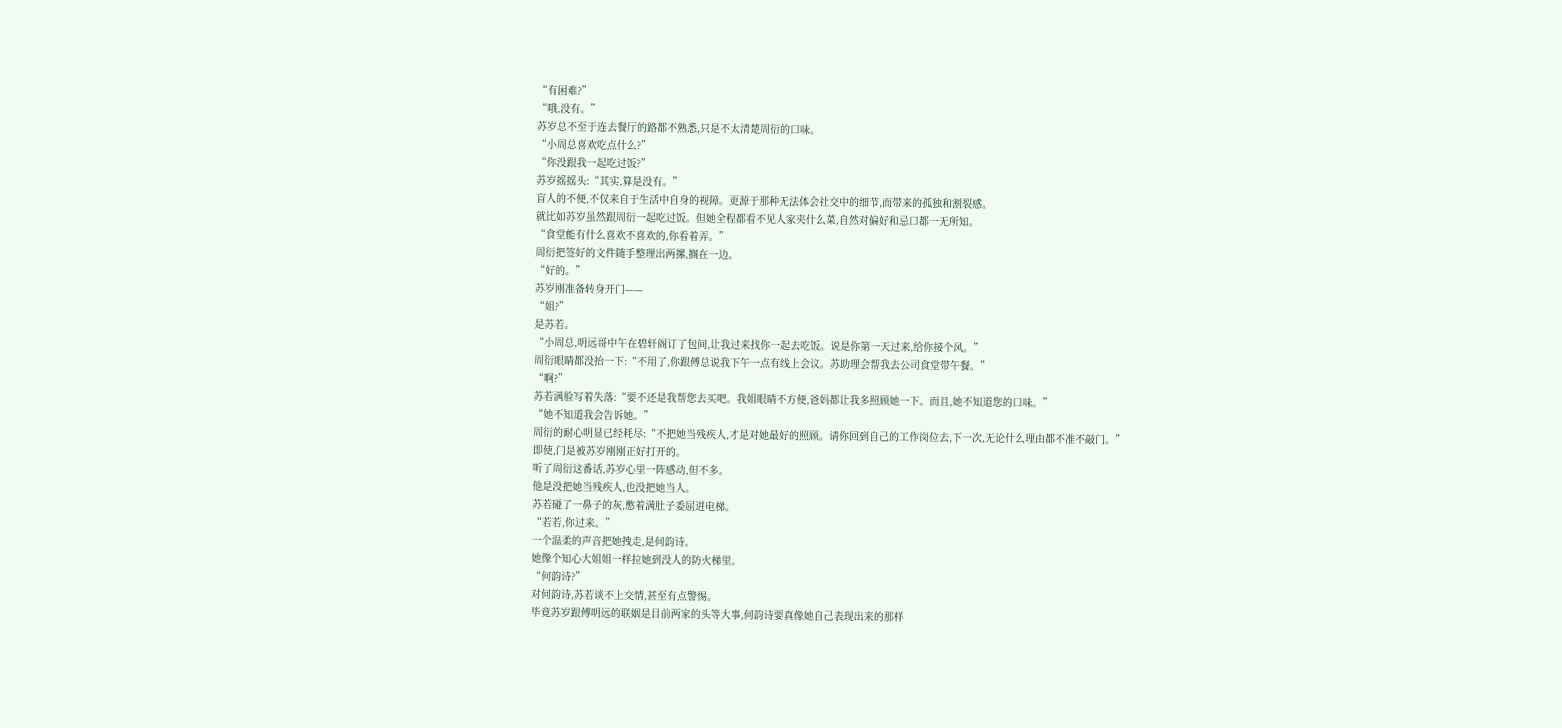“有困难?”
“哦,没有。”
苏岁总不至于连去餐厅的路都不熟悉,只是不太清楚周衍的口味。
“小周总喜欢吃点什么?”
“你没跟我一起吃过饭?”
苏岁摇摇头:“其实,算是没有。”
盲人的不便,不仅来自于生活中自身的视障。更源于那种无法体会社交中的细节,而带来的孤独和割裂感。
就比如苏岁虽然跟周衍一起吃过饭。但她全程都看不见人家夹什么菜,自然对偏好和忌口都一无所知。
“食堂能有什么喜欢不喜欢的,你看着弄。”
周衍把签好的文件随手整理出两摞,搁在一边。
“好的。”
苏岁刚准备转身开门——
“姐?”
是苏若。
“小周总,明远哥中午在碧轩阁订了包间,让我过来找你一起去吃饭。说是你第一天过来,给你接个风。”
周衍眼睛都没抬一下:“不用了,你跟傅总说我下午一点有线上会议。苏助理会帮我去公司食堂带午餐。”
“啊?”
苏若满脸写着失落:“要不还是我帮您去买吧。我姐眼睛不方便,爸妈都让我多照顾她一下。而且,她不知道您的口味。”
“她不知道我会告诉她。”
周衍的耐心明显已经耗尽:“不把她当残疾人,才是对她最好的照顾。请你回到自己的工作岗位去,下一次,无论什么理由都不准不敲门。”
即使,门是被苏岁刚刚正好打开的。
听了周衍这番话,苏岁心里一阵感动,但不多。
他是没把她当残疾人,也没把她当人。
苏若碰了一鼻子的灰,憋着满肚子委屈进电梯。
“若若,你过来。”
一个温柔的声音把她拽走,是何韵诗。
她像个知心大姐姐一样拉她到没人的防火梯里。
“何韵诗?”
对何韵诗,苏若谈不上交情,甚至有点警惕。
毕竟苏岁跟傅明远的联姻是目前两家的头等大事,何韵诗要真像她自己表现出来的那样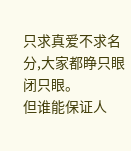只求真爱不求名分,大家都睁只眼闭只眼。
但谁能保证人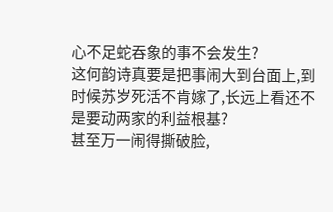心不足蛇吞象的事不会发生?
这何韵诗真要是把事闹大到台面上,到时候苏岁死活不肯嫁了,长远上看还不是要动两家的利益根基?
甚至万一闹得撕破脸,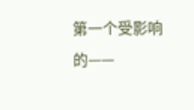第一个受影响的——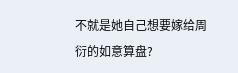不就是她自己想要嫁给周衍的如意算盘?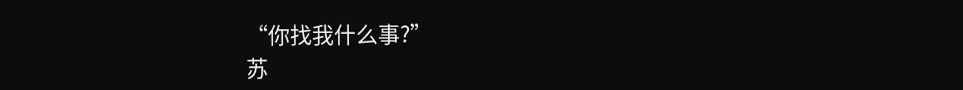“你找我什么事?”
苏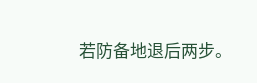若防备地退后两步。